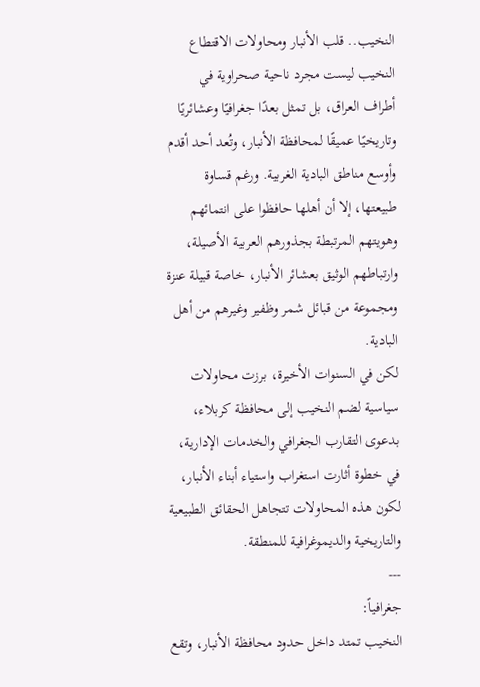النخيب.. قلب الأنبار ومحاولات الاقتطاع
النخيب ليست مجرد ناحية صحراوية في أطراف العراق، بل تمثل بعدًا جغرافيًا وعشائريًا وتاريخيًا عميقًا لمحافظة الأنبار، وتُعد أحد أقدم وأوسع مناطق البادية الغربية. ورغم قساوة طبيعتها، إلا أن أهلها حافظوا على انتمائهم وهويتهم المرتبطة بجذورهم العربية الأصيلة، وارتباطهم الوثيق بعشائر الأنبار، خاصة قبيلة عنزة ومجموعة من قبائل شمر وظفير وغيرهم من أهل البادية.
لكن في السنوات الأخيرة، برزت محاولات سياسية لضم النخيب إلى محافظة كربلاء، بدعوى التقارب الجغرافي والخدمات الإدارية، في خطوة أثارت استغراب واستياء أبناء الأنبار، لكون هذه المحاولات تتجاهل الحقائق الطبيعية والتاريخية والديموغرافية للمنطقة.
---
جغرافياً:
النخيب تمتد داخل حدود محافظة الأنبار، وتقع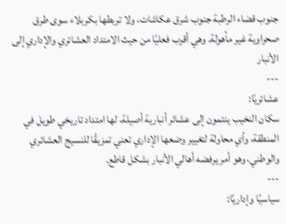جنوب قضاء الرطبة جنوب شرق عكاشات، ولا تربطها بكربلاء سوى طرق صحراوية غير مأهولة. وهي أقرب فعليًا من حيث الامتداد العشائري والإداري إلى الأنبار
---
عشائريًا:
سكان النخيب ينتمون إلى عشائر أنبارية أصيلة، لها امتداد تاريخي طويل في المنطقة، وأي محاولة لتغيير وضعها الإداري تعني تمزيقًا للنسيج العشائري والوطني، وهو أمر يرفضه أهالي الأنبار بشكل قاطع.
---
سياسيًا وإداريًا: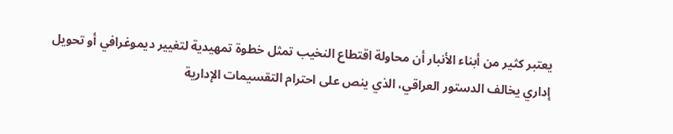يعتبر كثير من أبناء الأنبار أن محاولة اقتطاع النخيب تمثل خطوة تمهيدية لتغيير ديموغرافي أو تحويل إداري يخالف الدستور العراقي، الذي ينص على احترام التقسيمات الإدارية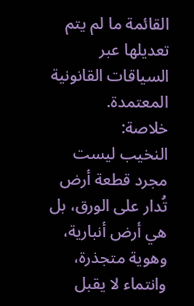القائمة ما لم يتم تعديلها عبر السياقات القانونية المعتمدة.
خلاصة:
النخيب ليست مجرد قطعة أرض تُدار على الورق، بل هي أرض أنبارية، وهوية متجذرة، وانتماء لا يقبل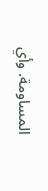المساومة. وأي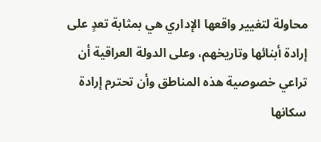محاولة لتغيير واقعها الإداري هي بمثابة تعدٍ على إرادة أبنائها وتاريخهم، وعلى الدولة العراقية أن تراعي خصوصية هذه المناطق وأن تحترم إرادة سكانها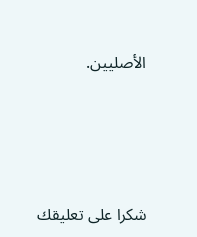الأصليين.




شكرا على تعليقك